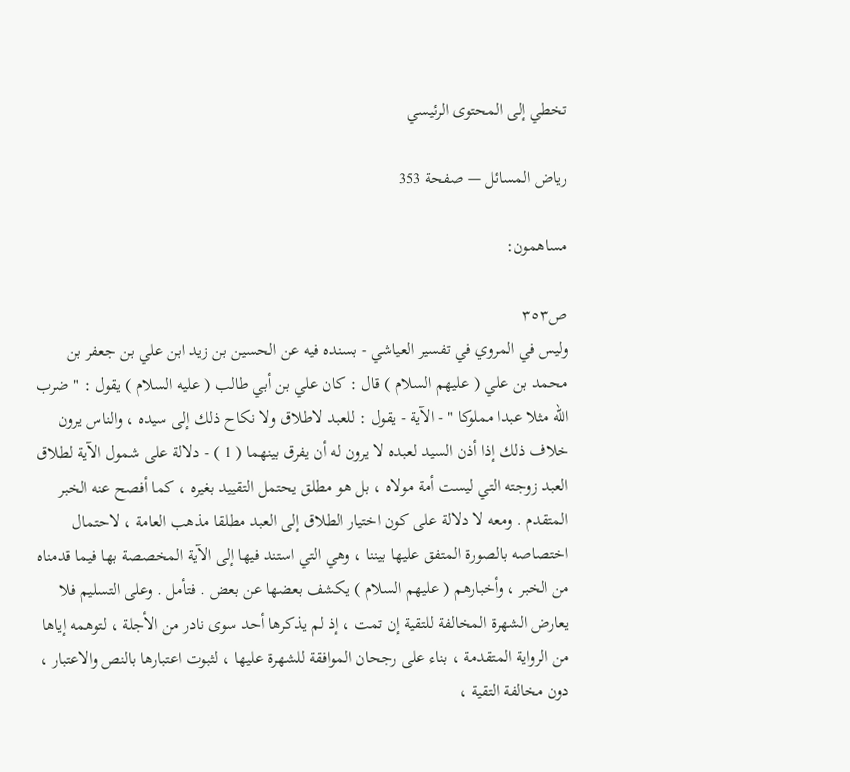تخطي إلى المحتوى الرئيسي

رياض المسائل — صفحة 353

مساهمون:

ص٣٥٣
وليس في المروي في تفسير العياشي - بسنده فيه عن الحسين بن زيد ابن علي بن جعفر بن محمد بن علي ( عليهم السلام ) قال : كان علي بن أبي طالب ( عليه السلام ) يقول : " ضرب الله مثلا عبدا مملوكا " - الآية - يقول : للعبد لاطلاق ولا نكاح ذلك إلى سيده ، والناس يرون خلاف ذلك إذا أذن السيد لعبده لا يرون له أن يفرق بينهما ( 1 ) - دلالة على شمول الآية لطلاق العبد زوجته التي ليست أمة مولاه ، بل هو مطلق يحتمل التقييد بغيره ، كما أفصح عنه الخبر المتقدم . ومعه لا دلالة على كون اختيار الطلاق إلى العبد مطلقا مذهب العامة ، لاحتمال اختصاصه بالصورة المتفق عليها بيننا ، وهي التي استند فيها إلى الآية المخصصة بها فيما قدمناه من الخبر ، وأخبارهم ( عليهم السلام ) يكشف بعضها عن بعض . فتأمل . وعلى التسليم فلا يعارض الشهرة المخالفة للتقية إن تمت ، إذ لم يذكرها أحد سوى نادر من الأجلة ، لتوهمه إياها من الرواية المتقدمة ، بناء على رجحان الموافقة للشهرة عليها ، لثبوت اعتبارها بالنص والاعتبار ، دون مخالفة التقية ،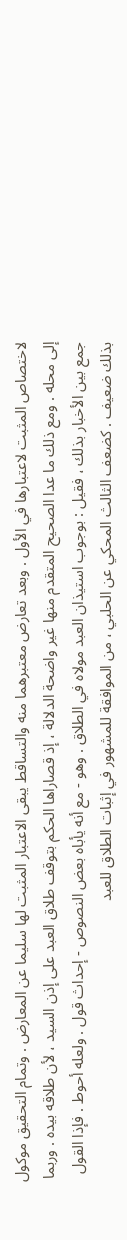لاختصاص المثبت لاعتبارها في الأول . وبعد تعارض معتبرهما منه والتساقط يبقى الاعتبار المثبت لها سليما عن المعارض . وتمام التحقيق موكول إلى محله . ومع ذلك ما عدا الصحيح المتقدم منها غير واضحة الدلالة ، إذ قصاراها الحكم بتوقف طلاق العبد على إذن السيد ، لأن طلاقه بيده . وربما جمع بين الأخبار بذلك ، فقيل : بوجوب استيذان العبد مولاه في الطلاق . وهو - مع أنه يأباه بعض النصوص - إحداث قول . ولعله أحوط . فإذا القول بذلك ضعيف . كضعف الثالث المحكي عن الحلبي ، من الموافقة للمشهور في إثبات الطلاق للعبد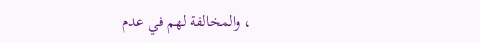، والمخالفة لهم في عدم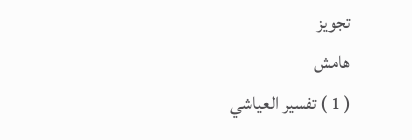تجويز
هامش
( 1 ) تفسير العياشي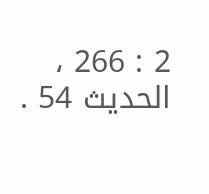2 : 266 ، الحديث 54 .